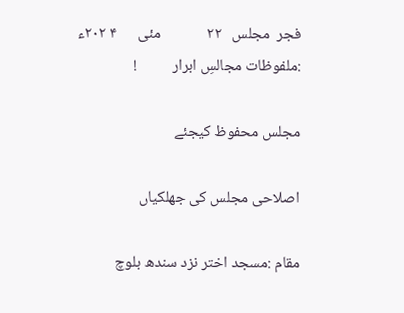فجر  مجلس   ۲۲             مئی      ۴ ۲۰۲ء     :ملفوظات مجالسِ ابرار          !

مجلس محفوظ کیجئے

اصلاحی مجلس کی جھلکیاں

مقام :مسجد اختر نزد سندھ بلوچ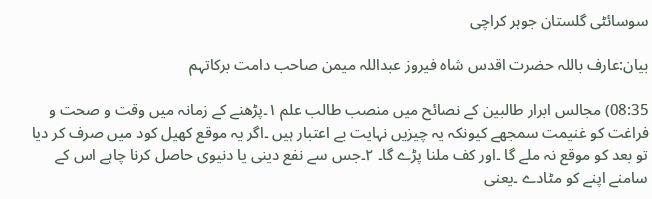سوسائٹی گلستان جوہر کراچی

بیان:عارف باللہ حضرت اقدس شاہ فیروز عبداللہ میمن صاحب دامت برکاتہم

08:35) مجالس ابرار طالبین کے نصائح میں منصب طالب علم ۱۔پڑھنے کے زمانہ میں وقت و صحت و فراغت کو غنیمت سمجھے کیونکہ یہ چیزیں نہایت بے اعتبار ہیں ۔اگر یہ موقع کھیل کود میں صرف کر دیا تو بعد کو موقع نہ ملے گا ۔اور کف ملنا پڑے گا۔ ۲۔جس سے نفع دینی یا دنیوی حاصل کرنا چاہے اس کے سامنے اپنے کو مٹادے ۔یعنی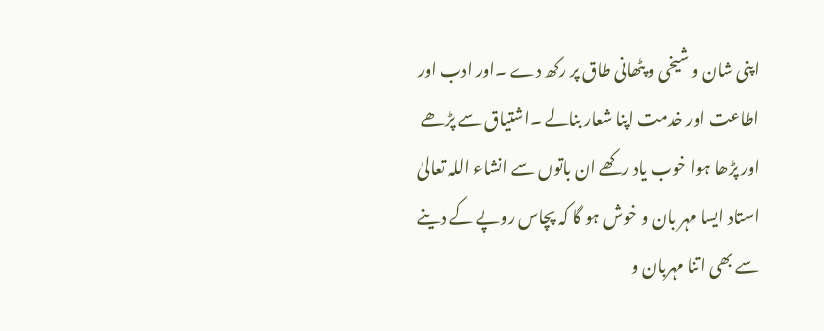اپنی شان و شیخی و پٹھانی طاق پر رکھ دے ۔اور ادب اور اطاعت اور خدمت اپنا شعار بنالے ۔اشتیاق سے پڑھے اور پڑھا ہوا خوب یاد رکھے ان باتوں سے انشاء اللہ تعالیٰ استاد ایسا مہر بان و خوش ہو گا کہ پچاس روپے کے دینے سے بھی اتنا مہربان و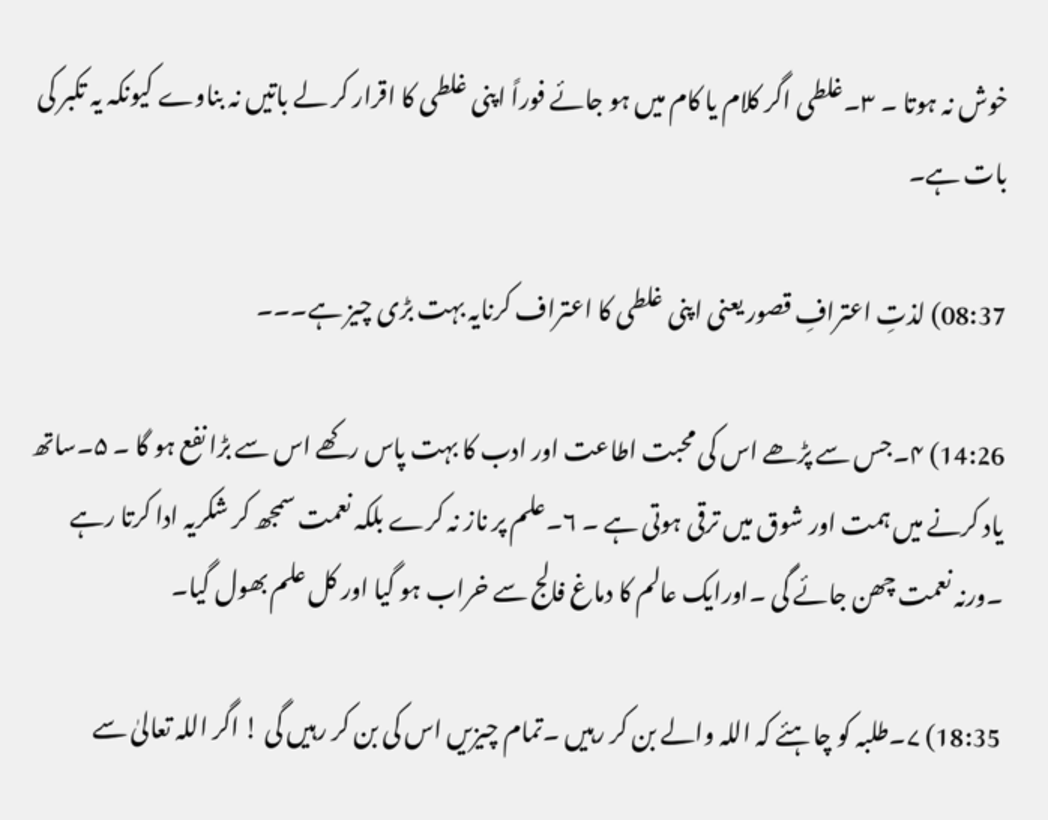خوش نہ ہوتا ۔ ۳۔غلطی اگر کلام یا کام میں ہو جائے فوراً اپنی غلطی کا اقرار کر لے باتیں نہ بناوے کیونکہ یہ تکبر کی بات ہے۔

08:37) لذتِ اعترافِ قصور یعنی اپنی غلطی کا اعتراف کرنایہ بہت بڑی چیز ہے۔۔۔

14:26) ۴۔جس سے پڑھے اس کی محبت اطاعت اور ادب کا بہت پاس رکھے اس سے بڑا نفع ہو گا ۔ ۵۔ساتھ یاد کرنے میں ہمت اور شوق میں ترقی ہوتی ہے ۔ ۶۔علم پر ناز نہ کرے بلکہ نعمت سمجھ کر شکریہ ادا کرتا رہے ۔ورنہ نعمت چھن جائے گی ۔اورایک عالم کا دماغ فالج سے خراب ہو گیا اور کل علم بھول گیا۔

18:35) ۷۔طلبہ کو چاہئے کہ اللہ والے بن کر رہیں ۔تمام چیزیں اس کی بن کر رہیں گی ! اگر اللہ تعالیٰ سے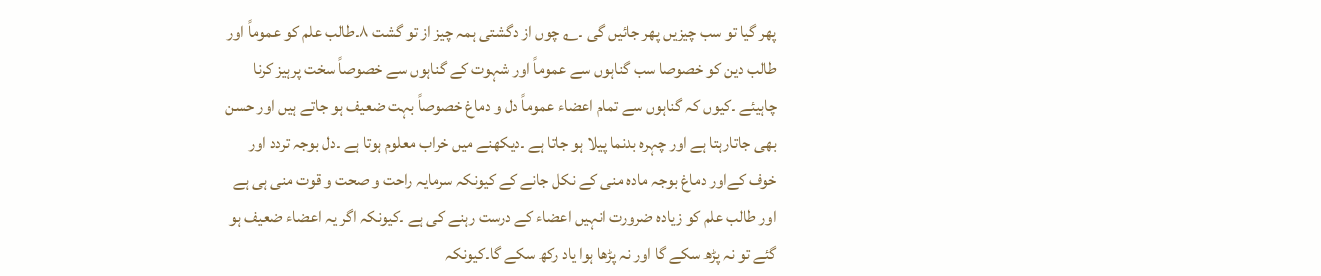پھر گیا تو سب چیزیں پھر جائیں گی ۔؎ چوں از دگشتی ہمہ چیز از تو گشت ۸۔طالب علم کو عموماً اور طالب دین کو خصوصا سب گناہوں سے عموماً اور شہوت کے گناہوں سے خصوصاً سخت پرہیز کرنا چاہیئے ۔کیوں کہ گناہوں سے تمام اعضاء عموماً دل و دماغ خصوصاً بہت ضعیف ہو جاتے ہیں اور حسن بھی جاتارہتا ہے اور چہرہ بدنما پیلا ہو جاتا ہے ۔دیکھنے میں خراب معلوم ہوتا ہے ۔دل بوجہ تردد اور خوف کےاور دماغ بوجہ مادہ منی کے نکل جانے کے کیونکہ سرمایہ راحت و صحت و قوت منی ہی ہے اور طالب علم کو زیادہ ضرورت انہیں اعضاء کے درست رہنے کی ہے ۔کیونکہ اگر یہ اعضاء ضعیف ہو گئے تو نہ پڑھ سکے گا اور نہ پڑھا ہوا یاد رکھ سکے گا۔کیونکہ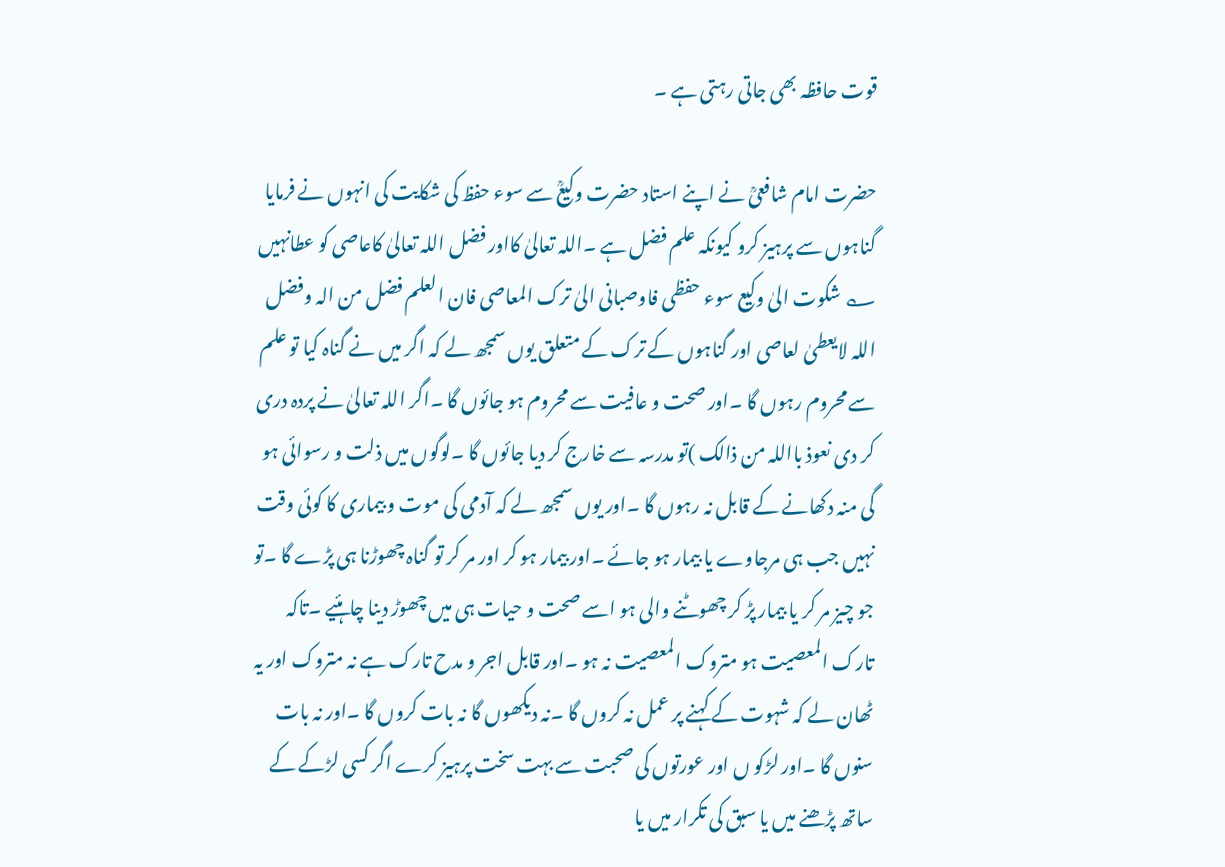قوت حافظہ بھی جاتی رہتی ہے ۔

حضرت امام شافعیؒ نے اپنے استاد حضرت وکیعؒ سے سوء حفظ کی شکایت کی انہوں نے فرمایا گناہوں سے پرہیز کرو کیونکہ علم فضل ہے ۔اللہ تعالیٰ کااور فضل اللہ تعالیٰ کاعاصی کو عطانہیں ؎ شکوت الیٰ وکیع سوء حفظی فاوصبانی الیٰ ترک المعاصی فان العلم فضل من الہ وفضل اللہ لایعطیٰ لعاصی اور گناہوں کے ترک کے متعلق یوں سمجھ لے کہ اگر میں نے گناہ کیا تو علم سے محروم رہوں گا ۔اور صحت و عافیت سے محروم ہو جائوں گا ۔اگر اللہ تعالیٰ نے پردہ دری کر دی نعوذ بااللہ من ذالک )تو مدرسہ سے خارج کر دیا جائوں گا ۔لوگوں میں ذلت و رسوائی ہو گی منہ دکھانے کے قابل نہ رہوں گا ۔اور یوں سمجھ لے کہ آدمی کی موت و بیماری کا کوئی وقت نہیں جب ہی مرجاوے یا بیمار ہو جائے ۔اور بیمار ہو کر اور مر کر تو گناہ چھوڑنا ہی پڑے گا ۔تو جو چیز مر کر یا بیمار پڑ کر چھوٹنے والی ہو اسے صحت و حیات ہی میں چھوڑ دینا چاہئیے ۔تاکہ تارک المعصیت ہو متروک المعصیت نہ ہو ۔اور قابل اجر و مدح تارک ہے نہ متروک اور یہ ٹھان لے کہ شہوت کے کہنے پر عمل نہ کروں گا ۔نہ دیکھوں گا نہ بات کروں گا ۔اور نہ بات سنوں گا ۔اور لڑکو ں اور عورتوں کی صحبت سے بہت سخت پرہیز کرے اگر کسی لڑکے کے ساتھ پڑھنے میں یا سبق کی تکرار میں یا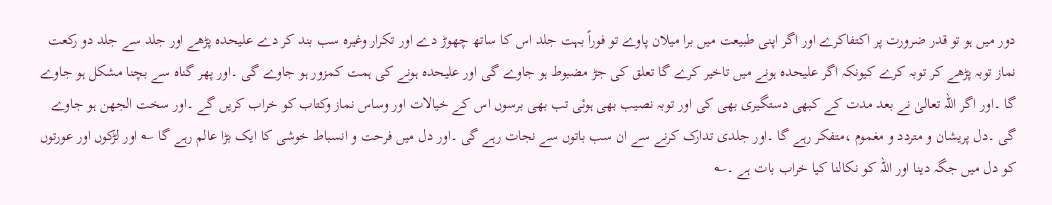دور میں ہو تو قدر ضرورت پر اکتفاکرے اور اگر اپنی طبیعت میں برا میلان پاوے تو فوراً بہت جلد اس کا ساتھ چھوڑ دے اور تکرار وغیرہ سب بند کر دے علیحدہ پڑھے اور جلد سے جلد دو رکعت نماز توبہ پڑھے کر توبہ کرے کیونکہ اگر علیحدہ ہونے میں تاخیر کرے گا تعلق کی جڑ مضبوط ہو جاوے گی اور علیحدہ ہونے کی ہمت کمزور ہو جاوے گی ۔اور پھر گناہ سے بچنا مشکل ہو جاوے گا ۔اور اگر اللہ تعالیٰ نے بعد مدت کے کبھی دستگیری بھی کی اور توبہ نصیب بھی ہوئی تب بھی برسوں اس کے خیالات اور وساس نماز وکتاب کو خراب کریں گے ۔اور سخت الجھن ہو جاوے گی ۔دل پریشان و متردد و مغموم ،متفکر رہے گا ۔اور جلدی تدارک کرنے سے ان سب باتوں سے نجات رہے گی ۔اور دل میں فرحت و انسباط خوشی کا ایک بڑا عالم رہے گا ؎ اور لڑکوں اور عورتوں کو دل میں جگہ دینا اور اللہ کو نکالنا کیا خراب بات ہے ۔؎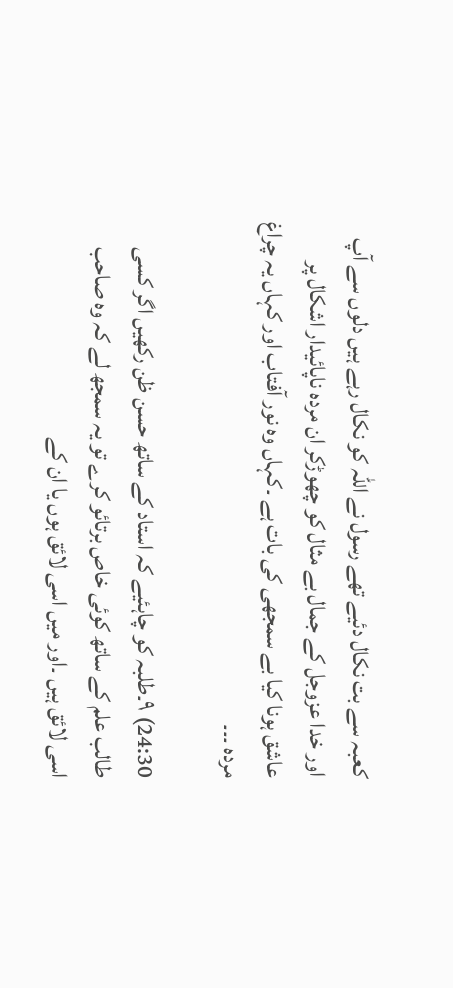کعبہ سے بت نکال دئیے تھے رسول نے اللہ کو نکال رہے ہیں دلوں سے آپ اور خدا عزوجل کے جمال بے مثال کو چھوڑکر ان مردہ ناپائیدار اشکال پر عاشق ہونا کیا بے سمجھی کی بات ہے ۔کہاں وہ نور آفتاب اور کہاں یہ چراغ مردہ ۔۔۔

24:30) ۹۔طلبہ کو چاہئیے کہ استاد کے ساتھ حسن ظن رکھیں اگر کسی طالب علم کے ساتھ کوئی خاص برتائو کرے تو یہ سمجھ لے کہ وہ صاحب اسی لائق ہیں ۔اور میں اسی لائق ہوں یا ان کے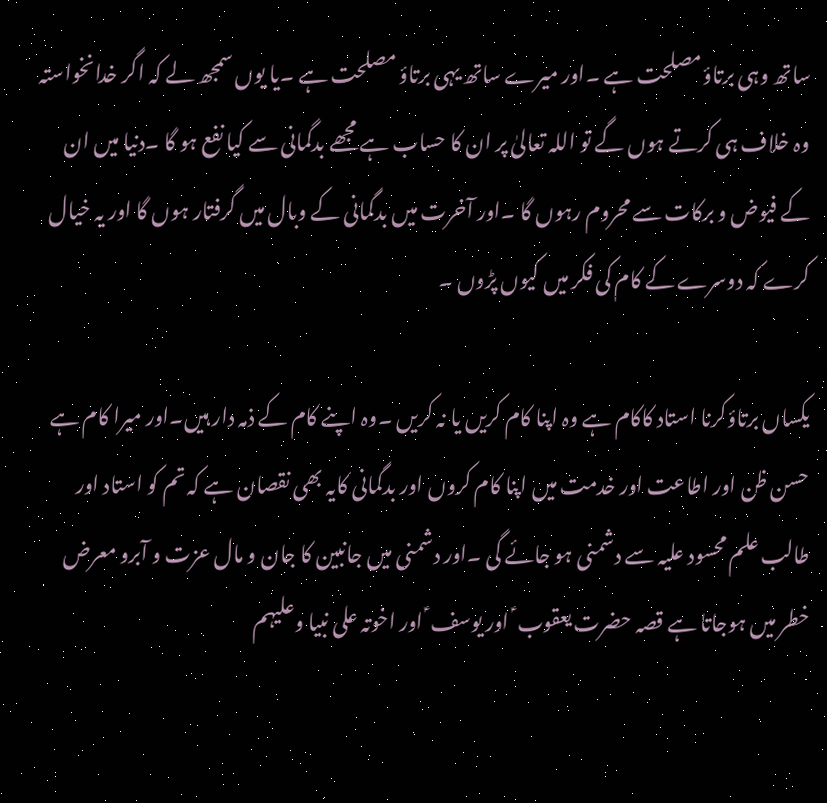ساتھ وہی برتاؤمصلحت ہے ۔اور میرے ساتھ یہی برتاؤ مصلحت ہے ۔یا یوں سمجھ لے کہ اگر خدانخواستہ وہ خلاف ہی کرتے ہوں گے تو اللہ تعالیٰ پر ان کا حساب ہے مجھے بدگمانی سے کیا نفع ہو گا ۔دنیا میں ان کے فیوض و برکات سے محروم رہوں گا ۔اور آخرت میں بدگمانی کے وبال میں گرفتار ہوں گا اور یہ خیال کرے کہ دوسرے کے کام کی فکر میں کیوں پڑوں ۔

یکساں برتاؤکرنا استاد کاکام ہے وہ اپنا کام کریں یا نہ کریں ۔وہ اپنے کام کے ذمہ دار ہیں۔اور میرا کام ہے حسن ظن اور اطاعت اور خدمت میں اپنا کام کروں اور بدگمانی کایہ بھی نقصان ہے کہ تم کو استاد اور طالب علم محسود علیہ سے دشمنی ہو جائے گی ۔اور دشمنی میں جانبین کا جان و مال عزت و آبرو معرض خطر میں ہوجاتا ہے قصہ حضرت یعقوب ؑ اور یوسف ؑ اور اخوتہ علی نبیا وعلیہم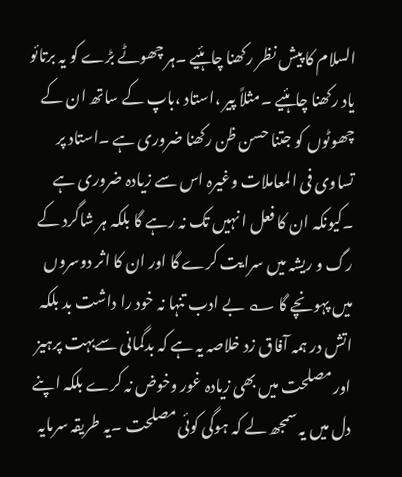السلام کا پیش نظر رکھنا چاہئیے ۔ہر چھوٹے بڑے کو یہ برتائو یاد رکھنا چاہئیے ۔مثلاً پیر ،استاد ،باپ کے ساتھ ان کے چھوٹوں کو جتنا حسن ظن رکھنا ضروری ہے ۔استاد پر تساوی فی المعاملات وغیرہ اس سے زیادہ ضروری ہے ۔کیونکہ ان کا فعل ا نہیں تک نہ رہے گا بلکہ ہر شاگرد کے رگ و ریشہ میں سرایت کرے گا اور ان کا اثر دوسروں میں پہونچے گا ؎ بے ادب تنہا نہ خود را داشت بد بلکہ اتش در ہمہ آفاق زد خلاصہ یہ ہے کہ بدگمانی سےبہت پرہیز اور مصلحت میں بھی زیادہ غور وخوض نہ کرے بلکہ اپنے دل میں یہ سمجھ لے کہ ہوگی کوئی مصلحت ۔یہ طریقہ سرمایہ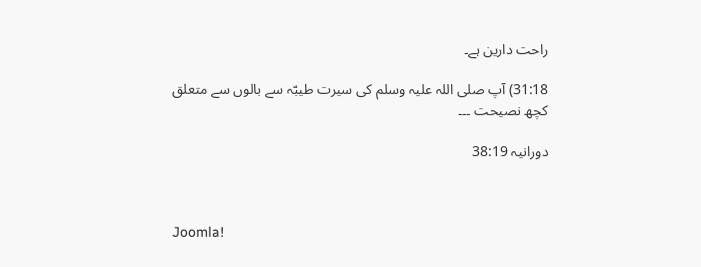راحت دارین ہے۔

31:18) آپ صلی اللہ علیہ وسلم کی سیرت طیبّہ سے بالوں سے متعلق کچھ نصیحت ۔۔۔

دورانیہ 38:19



Joomla!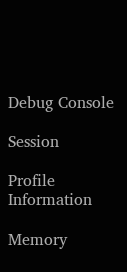Debug Console

Session

Profile Information

Memory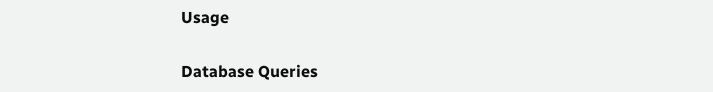Usage

Database Queries